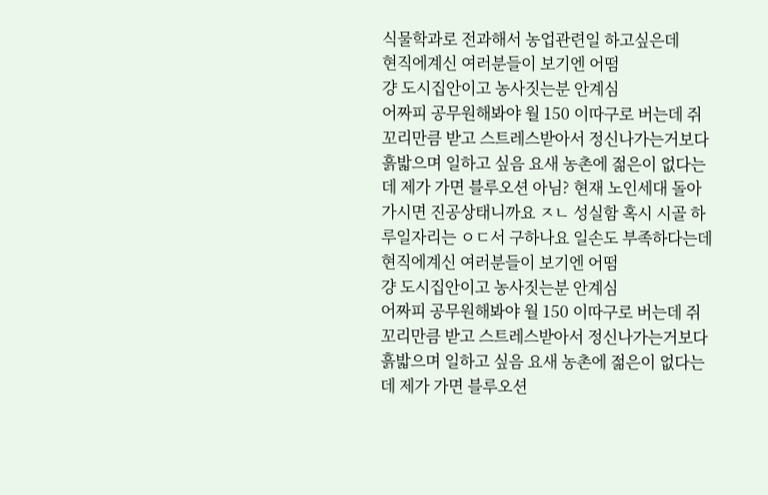식물학과로 전과해서 농업관련일 하고싶은데
현직에계신 여러분들이 보기엔 어떰
걍 도시집안이고 농사짓는분 안계심
어짜피 공무원해봐야 월 150 이따구로 버는데 쥐꼬리만큼 받고 스트레스받아서 정신나가는거보다 흙밟으며 일하고 싶음 요새 농촌에 젊은이 없다는데 제가 가면 블루오션 아님? 현재 노인세대 돌아가시면 진공상태니까요 ㅈㄴ 성실함 혹시 시골 하루일자리는 ㅇㄷ서 구하나요 일손도 부족하다는데
현직에계신 여러분들이 보기엔 어떰
걍 도시집안이고 농사짓는분 안계심
어짜피 공무원해봐야 월 150 이따구로 버는데 쥐꼬리만큼 받고 스트레스받아서 정신나가는거보다 흙밟으며 일하고 싶음 요새 농촌에 젊은이 없다는데 제가 가면 블루오션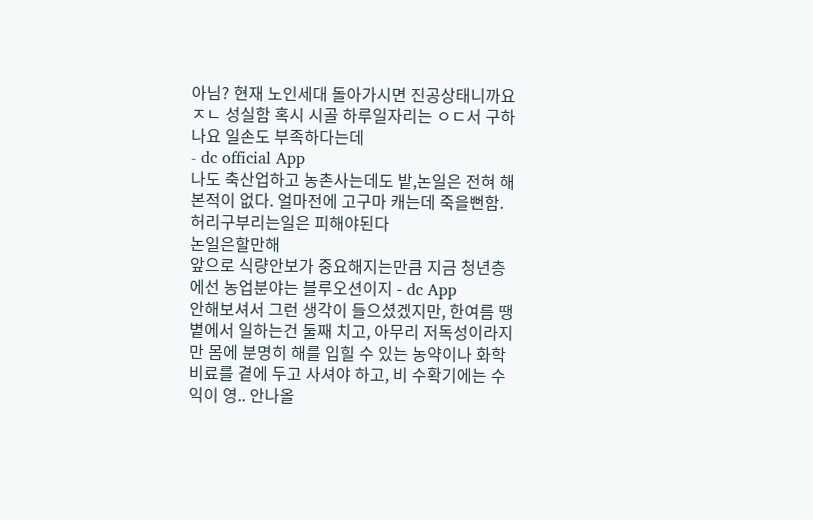아님? 현재 노인세대 돌아가시면 진공상태니까요 ㅈㄴ 성실함 혹시 시골 하루일자리는 ㅇㄷ서 구하나요 일손도 부족하다는데
- dc official App
나도 축산업하고 농촌사는데도 밭,논일은 전혀 해본적이 없다. 얼마전에 고구마 캐는데 죽을뻔함. 허리구부리는일은 피해야된다
논일은할만해
앞으로 식량안보가 중요해지는만큼 지금 청년층에선 농업분야는 블루오션이지 - dc App
안해보셔서 그런 생각이 들으셨겠지만, 한여름 땡볕에서 일하는건 둘째 치고, 아무리 저독성이라지만 몸에 분명히 해를 입힐 수 있는 농약이나 화학비료를 곁에 두고 사셔야 하고, 비 수확기에는 수익이 영.. 안나올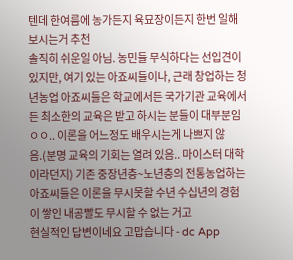텐데 한여름에 농가든지 육묘장이든지 한번 일해보시는거 추천
솔직히 쉬운일 아님. 농민들 무식하다는 선입견이 있지만, 여기 있는 아죠씨들이나, 근래 창업하는 청년농업 아죠씨들은 학교에서든 국가기관 교육에서든 최소한의 교육은 받고 하시는 분들이 대부분임 ㅇㅇ.. 이론을 어느정도 배우시는게 나쁘지 않음.(분명 교육의 기회는 열려 있음.. 마이스터 대학이라던지) 기존 중장년층~노년층의 전통농업하는 아죠씨들은 이론을 무시못할 수년 수십년의 경험이 쌓인 내공빨도 무시할 수 없는 거고
현실적인 답변이네요 고맙습니다 - dc App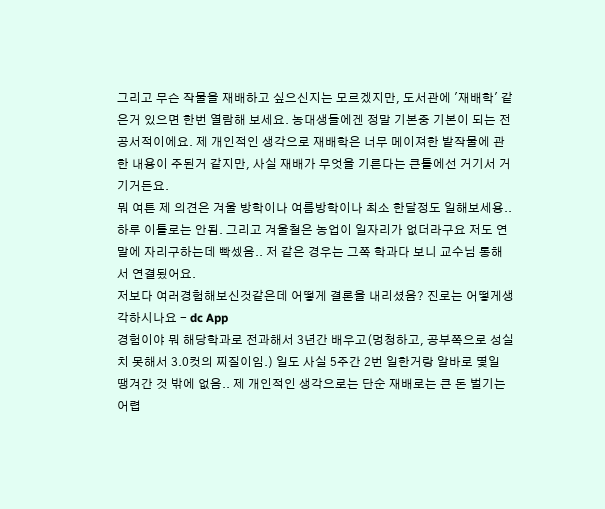그리고 무슨 작물을 재배하고 싶으신지는 모르겠지만, 도서관에 '재배학' 같은거 있으면 한번 열람해 보세요. 농대생들에겐 정말 기본중 기본이 되는 전공서적이에요. 제 개인적인 생각으로 재배학은 너무 메이져한 밭작물에 관한 내용이 주된거 같지만, 사실 재배가 무엇을 기른다는 큰틀에선 거기서 거기거든요.
뭐 여튼 제 의견은 겨울 방학이나 여름방학이나 최소 한달정도 일해보세용.. 하루 이틀로는 안됨. 그리고 겨울철은 농업이 일자리가 없더라구요 저도 연말에 자리구하는데 빡셌음.. 저 같은 경우는 그쪽 학과다 보니 교수님 통해서 연결됬어요.
저보다 여러경험해보신것같은데 어떻게 결론을 내리셨음? 진로는 어떻게생각하시나요 - dc App
경험이야 뭐 해당학과로 전과해서 3년간 배우고(멍청하고, 공부쪽으로 성실치 못해서 3.0컷의 찌질이임.) 일도 사실 5주간 2번 일한거랑 알바로 몇일 땡겨간 것 밖에 없음.. 제 개인적인 생각으로는 단순 재배로는 큰 돈 벌기는 어렵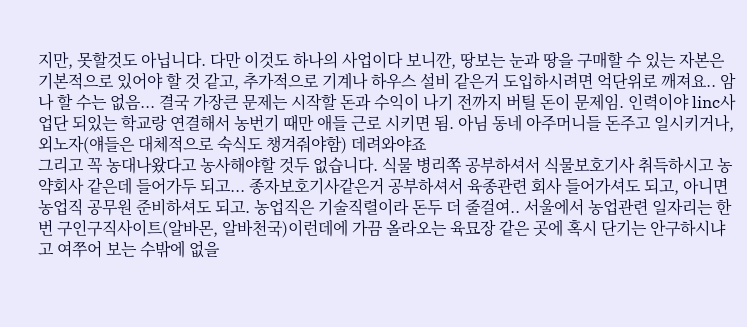지만, 못할것도 아닙니다. 다만 이것도 하나의 사업이다 보니깐, 땅보는 눈과 땅을 구매할 수 있는 자본은 기본적으로 있어야 할 것 같고, 추가적으로 기계나 하우스 설비 같은거 도입하시려면 억단위로 깨져요.. 암나 할 수는 없음... 결국 가장큰 문제는 시작할 돈과 수익이 나기 전까지 버틸 돈이 문제임. 인력이야 linc사업단 되있는 학교랑 연결해서 농번기 때만 애들 근로 시키면 됨. 아님 동네 아주머니들 돈주고 일시키거나, 외노자(얘들은 대체적으로 숙식도 챙겨줘야함) 데려와야죠
그리고 꼭 농대나왔다고 농사해야할 것두 없습니다. 식물 병리쪽 공부하셔서 식물보호기사 취득하시고 농약회사 같은데 들어가두 되고... 종자보호기사같은거 공부하셔서 육종관련 회사 들어가셔도 되고, 아니면 농업직 공무원 준비하셔도 되고. 농업직은 기술직렬이라 돈두 더 줄걸여.. 서울에서 농업관련 일자리는 한번 구인구직사이트(알바몬, 알바천국)이런데에 가끔 올라오는 육묘장 같은 곳에 혹시 단기는 안구하시냐고 여쭈어 보는 수밖에 없을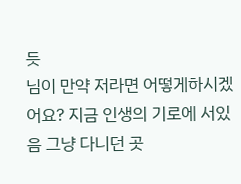듯
님이 만약 저라면 어떻게하시겠어요? 지금 인생의 기로에 서있음 그냥 다니던 곳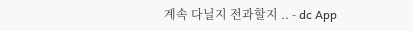계속 다닐지 전과할지 .. - dc App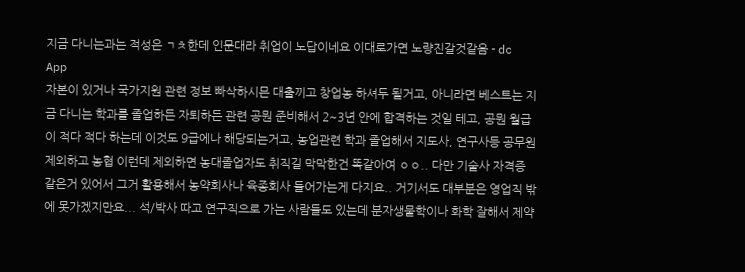지금 다니는과는 적성은 ㄱㅊ한데 인문대라 취업이 노답이네요 이대로가면 노량진갈것같음 - dc App
자본이 있거나 국가지원 관련 정보 빠삭하시믄 대출끼고 창업농 하셔두 될거고, 아니라면 베스트는 지금 다니는 학과를 졸업하든 자퇴하든 관련 공뭔 준비해서 2~3년 안에 합격하는 것일 테고, 공뭔 월급이 적다 적다 하는데 이것도 9급에나 해당되는거고, 농업관련 학과 졸업해서 지도사, 연구사등 공무원 제외하고 농협 이런데 제외하면 농대졸업자도 취직길 막막한건 똑같아여 ㅇㅇ.. 다만 기술사 자격증 같은거 있어서 그거 활용해서 농약회사나 육종회사 들어가는게 다지요.. 거기서도 대부분은 영업직 밖에 못가겠지만요... 석/박사 따고 연구직으로 가는 사람들도 있는데 분자생물학이나 화학 잘해서 제약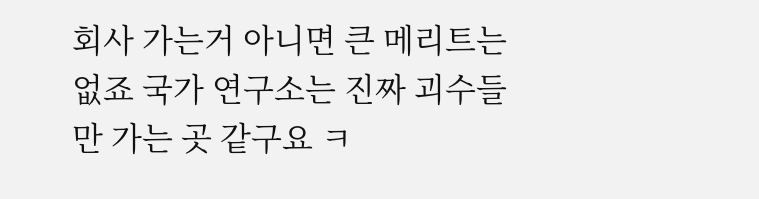회사 가는거 아니면 큰 메리트는 없죠 국가 연구소는 진짜 괴수들만 가는 곳 같구요 ㅋ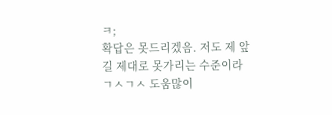ㅋ;
확답은 못드리겠음. 저도 제 앞길 제대로 못가리는 수준이라
ㄱㅅㄱㅅ 도움많이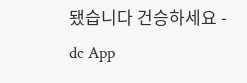됐습니다 건승하세요 - dc App